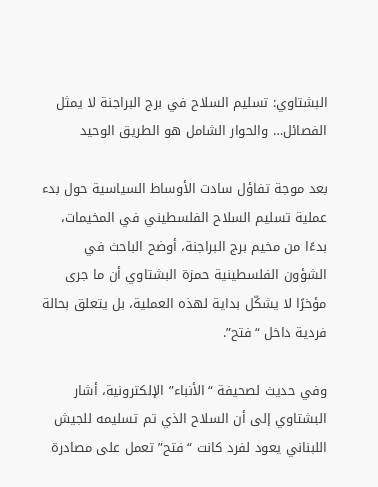البشتاوي: تسليم السلاح في برج البراجنة لا يمثل الفصائل… والحوار الشامل هو الطريق الوحيد

بعد موجة تفاؤل سادت الأوساط السياسية حول بدء عملية تسليم السلاح الفلسطيني في المخيمات، بدءًا من مخيم برج البراجنة، أوضح الباحث في الشؤون الفلسطينية حمزة البشتاوي أن ما جرى مؤخرًا لا يشكّل بداية لهذه العملية، بل يتعلق بحالة فردية داخل “فتح”.

وفي حديث لصحيفة “الأنباء” الإلكترونية، أشار البشتاوي إلى أن السلاح الذي تم تسليمه للجيش اللبناني يعود لفرد كانت “فتح” تعمل على مصادرة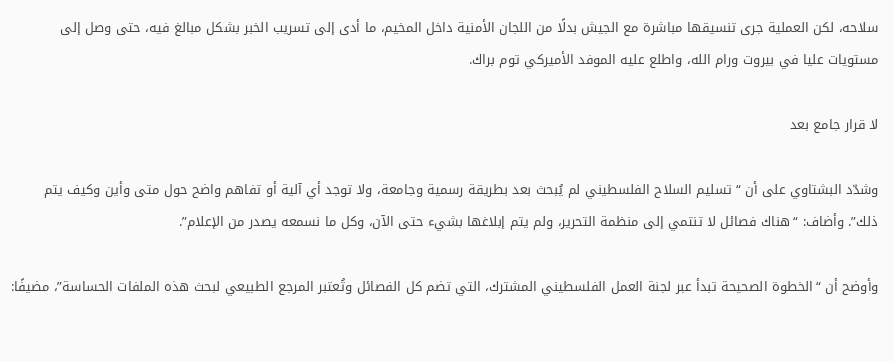سلاحه، لكن العملية جرى تنسيقها مباشرة مع الجيش بدلًا من اللجان الأمنية داخل المخيم، ما أدى إلى تسريب الخبر بشكل مبالغ فيه، حتى وصل إلى مستويات عليا في بيروت ورام الله، واطلع عليه الموفد الأميركي توم براك.

لا قرار جامع بعد

وشدّد البشتاوي على أن “تسليم السلاح الفلسطيني لم يُبحث بعد بطريقة رسمية وجامعة، ولا توجد أي آلية أو تفاهم واضح حول متى وأين وكيف يتم ذلك”. وأضاف: “هناك فصائل لا تنتمي إلى منظمة التحرير، ولم يتم إبلاغها بشيء حتى الآن، وكل ما نسمعه يصدر من الإعلام”.

وأوضح أن “الخطوة الصحيحة تبدأ عبر لجنة العمل الفلسطيني المشترك، التي تضم كل الفصائل وتُعتبر المرجع الطبيعي لبحث هذه الملفات الحساسة”، مضيفًا: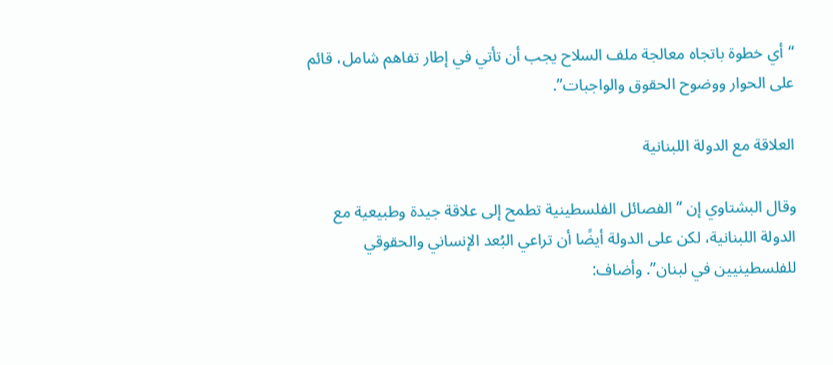“أي خطوة باتجاه معالجة ملف السلاح يجب أن تأتي في إطار تفاهم شامل، قائم على الحوار ووضوح الحقوق والواجبات”.

العلاقة مع الدولة اللبنانية

وقال البشتاوي إن “الفصائل الفلسطينية تطمح إلى علاقة جيدة وطبيعية مع الدولة اللبنانية، لكن على الدولة أيضًا أن تراعي البُعد الإنساني والحقوقي للفلسطينيين في لبنان”. وأضاف: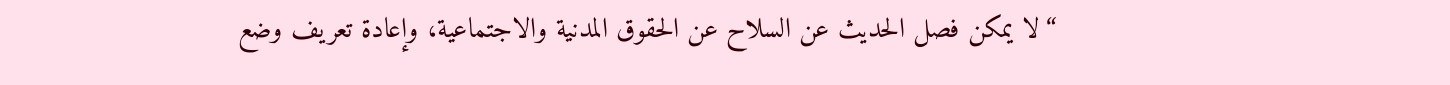“لا يمكن فصل الحديث عن السلاح عن الحقوق المدنية والاجتماعية، وإعادة تعريف وضع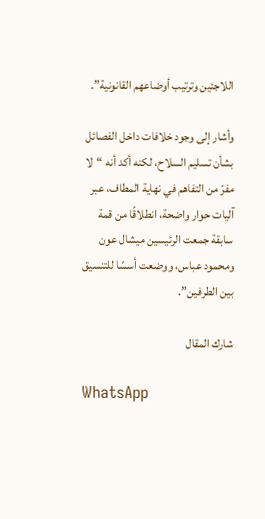اللاجئين وترتيب أوضاعهم القانونية”.

وأشار إلى وجود خلافات داخل الفصائل بشأن تسليم السلاح، لكنه أكد أنه “لا مفرّ من التفاهم في نهاية المطاف، عبر آليات حوار واضحة، انطلاقًا من قمة سابقة جمعت الرئيسين ميشال عون ومحمود عباس، ووضعت أسسًا للتنسيق بين الطرفين”.

شارك المقال

WhatsApp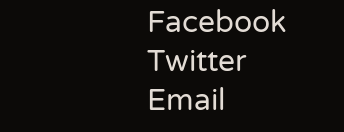Facebook
Twitter
Email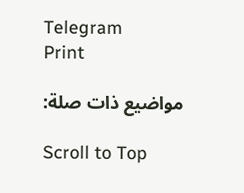Telegram
Print

مواضيع ذات صلة:

Scroll to Top